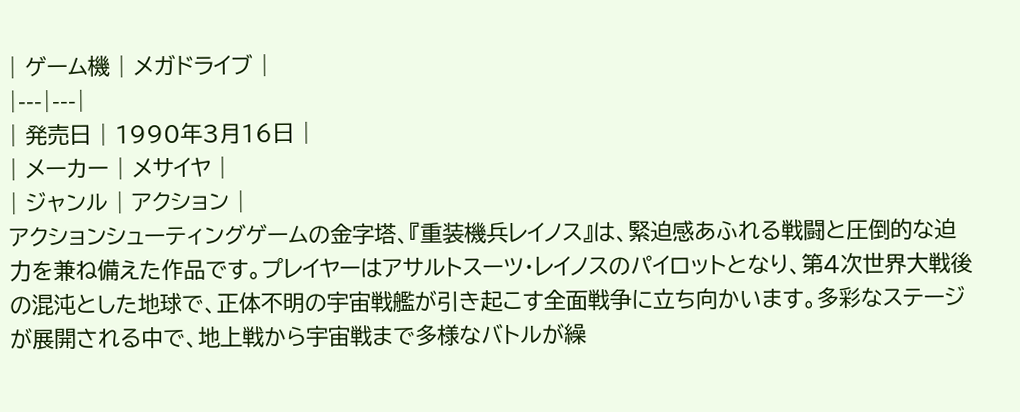| ゲーム機 | メガドライブ |
|---|---|
| 発売日 | 1990年3月16日 |
| メーカー | メサイヤ |
| ジャンル | アクション |
アクションシューティングゲームの金字塔、『重装機兵レイノス』は、緊迫感あふれる戦闘と圧倒的な迫力を兼ね備えた作品です。プレイヤーはアサルトスーツ・レイノスのパイロットとなり、第4次世界大戦後の混沌とした地球で、正体不明の宇宙戦艦が引き起こす全面戦争に立ち向かいます。多彩なステージが展開される中で、地上戦から宇宙戦まで多様なバトルが繰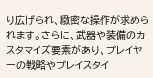り広げられ、緻密な操作が求められます。さらに、武器や装備のカスタマイズ要素があり、プレイヤーの戦略やプレイスタイ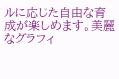ルに応じた自由な育成が楽しめます。美麗なグラフィ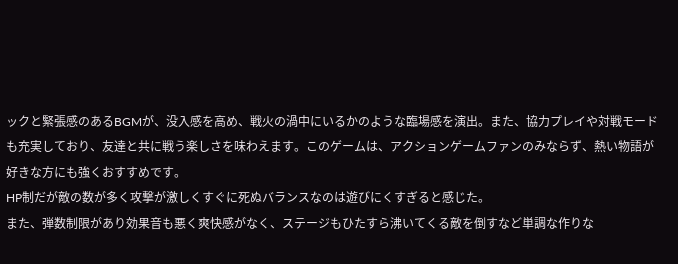ックと緊張感のあるBGMが、没入感を高め、戦火の渦中にいるかのような臨場感を演出。また、協力プレイや対戦モードも充実しており、友達と共に戦う楽しさを味わえます。このゲームは、アクションゲームファンのみならず、熱い物語が好きな方にも強くおすすめです。
HP制だが敵の数が多く攻撃が激しくすぐに死ぬバランスなのは遊びにくすぎると感じた。
また、弾数制限があり効果音も悪く爽快感がなく、ステージもひたすら沸いてくる敵を倒すなど単調な作りな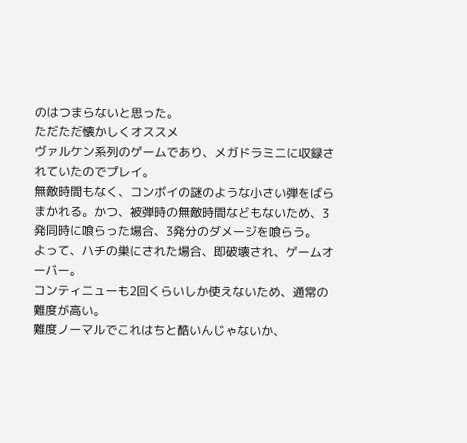のはつまらないと思った。
ただただ懐かしくオススメ
ヴァルケン系列のゲームであり、メガドラミニに収録されていたのでプレイ。
無敵時間もなく、コンボイの謎のような小さい弾をばらまかれる。かつ、被弾時の無敵時間などもないため、3発同時に喰らった場合、3発分のダメージを喰らう。
よって、ハチの巣にされた場合、即破壊され、ゲームオーバー。
コンティニューも2回くらいしか使えないため、通常の難度が高い。
難度ノーマルでこれはちと酷いんじゃないか、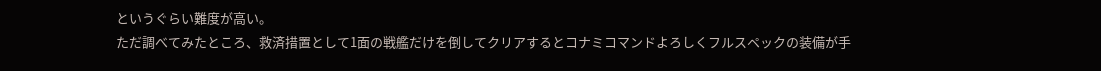というぐらい難度が高い。
ただ調べてみたところ、救済措置として1面の戦艦だけを倒してクリアするとコナミコマンドよろしくフルスペックの装備が手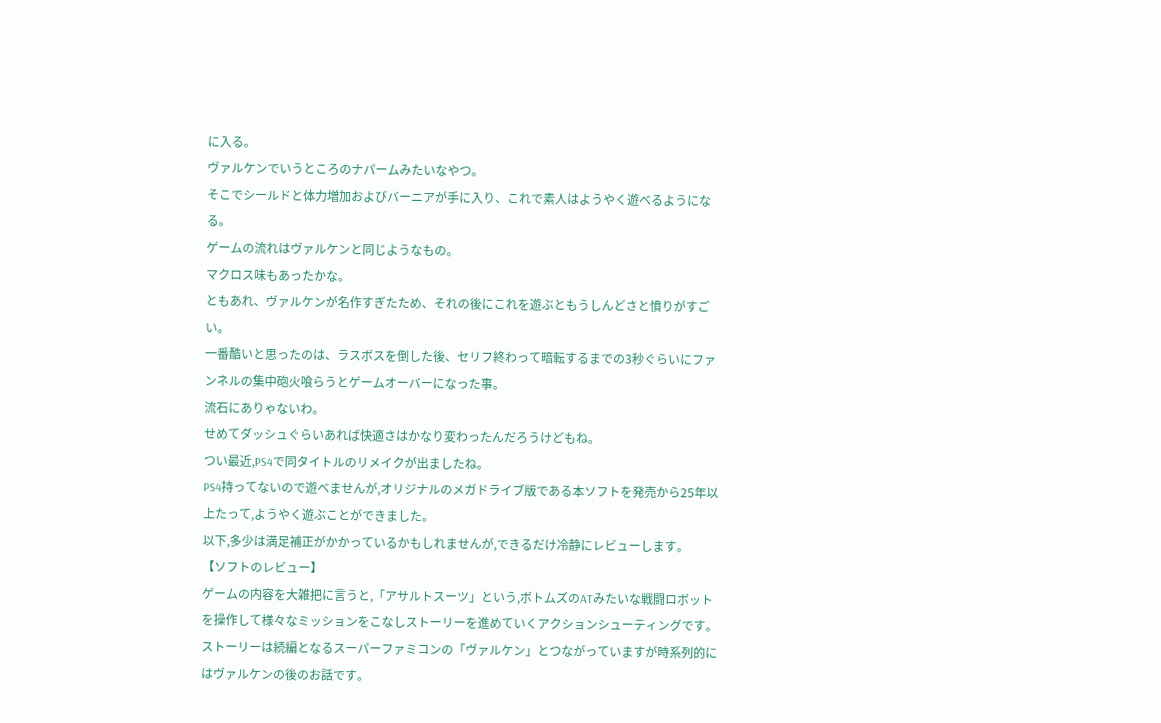に入る。
ヴァルケンでいうところのナパームみたいなやつ。
そこでシールドと体力増加およびバーニアが手に入り、これで素人はようやく遊べるようになる。
ゲームの流れはヴァルケンと同じようなもの。
マクロス味もあったかな。
ともあれ、ヴァルケンが名作すぎたため、それの後にこれを遊ぶともうしんどさと憤りがすごい。
一番酷いと思ったのは、ラスボスを倒した後、セリフ終わって暗転するまでの3秒ぐらいにファンネルの集中砲火喰らうとゲームオーバーになった事。
流石にありゃないわ。
せめてダッシュぐらいあれば快適さはかなり変わったんだろうけどもね。
つい最近,PS4で同タイトルのリメイクが出ましたね。
PS4持ってないので遊べませんが,オリジナルのメガドライブ版である本ソフトを発売から25年以上たって,ようやく遊ぶことができました。
以下,多少は満足補正がかかっているかもしれませんが,できるだけ冷静にレビューします。
【ソフトのレビュー】
ゲームの内容を大雑把に言うと,「アサルトスーツ」という,ボトムズのATみたいな戦闘ロボットを操作して様々なミッションをこなしストーリーを進めていくアクションシューティングです。
ストーリーは続編となるスーパーファミコンの「ヴァルケン」とつながっていますが時系列的にはヴァルケンの後のお話です。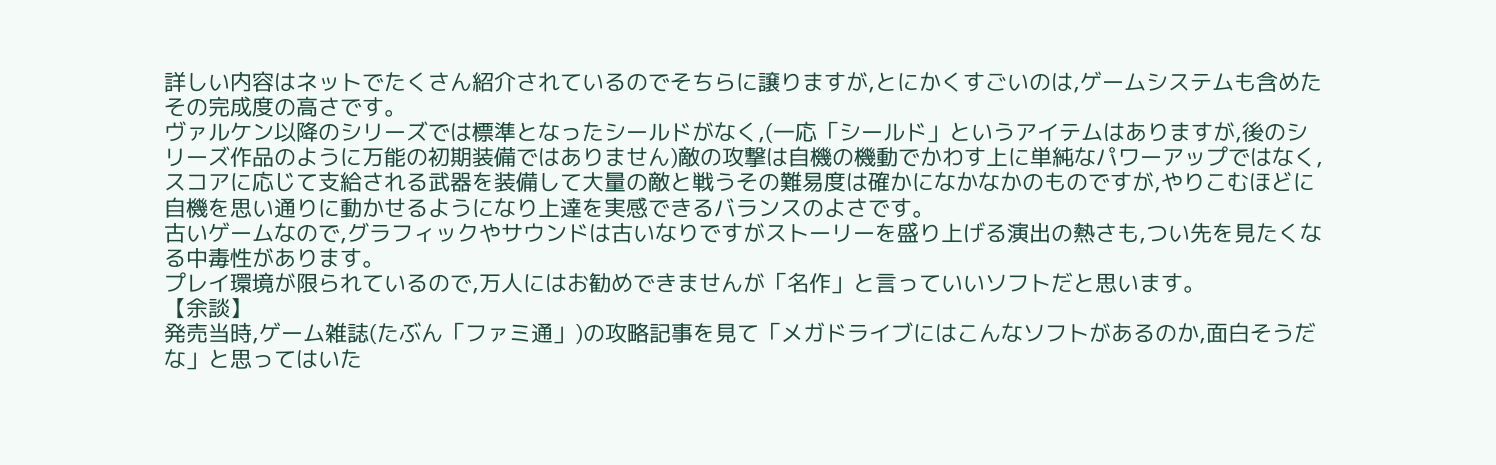詳しい内容はネットでたくさん紹介されているのでそちらに譲りますが,とにかくすごいのは,ゲームシステムも含めたその完成度の高さです。
ヴァルケン以降のシリーズでは標準となったシールドがなく,(一応「シールド」というアイテムはありますが,後のシリーズ作品のように万能の初期装備ではありません)敵の攻撃は自機の機動でかわす上に単純なパワーアップではなく,スコアに応じて支給される武器を装備して大量の敵と戦うその難易度は確かになかなかのものですが,やりこむほどに自機を思い通りに動かせるようになり上達を実感できるバランスのよさです。
古いゲームなので,グラフィックやサウンドは古いなりですがストーリーを盛り上げる演出の熱さも,つい先を見たくなる中毒性があります。
プレイ環境が限られているので,万人にはお勧めできませんが「名作」と言っていいソフトだと思います。
【余談】
発売当時,ゲーム雑誌(たぶん「ファミ通」)の攻略記事を見て「メガドライブにはこんなソフトがあるのか,面白そうだな」と思ってはいた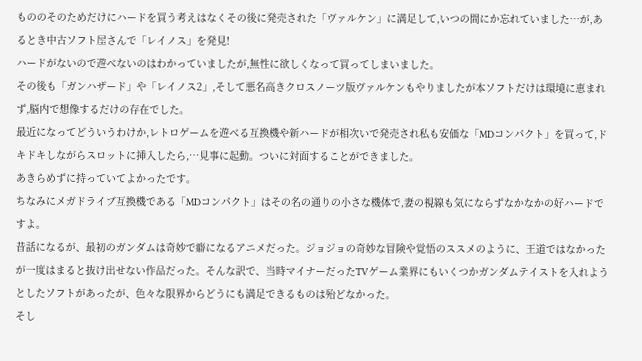もののそのためだけにハードを買う考えはなくその後に発売された「ヴァルケン」に満足して,いつの間にか忘れていました…が,あるとき中古ソフト屋さんで「レイノス」を発見!
ハードがないので遊べないのはわかっていましたが,無性に欲しくなって買ってしまいました。
その後も「ガンハザード」や「レイノス2」,そして悪名高きクロスノーツ版ヴァルケンもやりましたが本ソフトだけは環境に恵まれず,脳内で想像するだけの存在でした。
最近になってどういうわけか,レトロゲームを遊べる互換機や新ハードが相次いで発売され私も安価な「MDコンパクト」を買って,ドキドキしながらスロットに挿入したら,…見事に起動。ついに対面することができました。
あきらめずに持っていてよかったです。
ちなみにメガドライブ互換機である「MDコンパクト」はその名の通りの小さな機体で,妻の視線も気にならずなかなかの好ハードですよ。
昔話になるが、最初のガンダムは奇妙で癖になるアニメだった。ジョジョの奇妙な冒険や覚悟のススメのように、王道ではなかったが一度はまると抜け出せない作品だった。そんな訳で、当時マイナーだったTVゲーム業界にもいくつかガンダムテイストを入れようとしたソフトがあったが、色々な限界からどうにも満足できるものは殆どなかった。
そし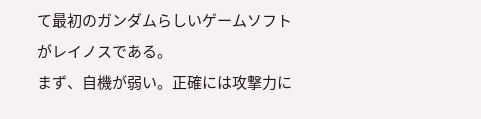て最初のガンダムらしいゲームソフトがレイノスである。
まず、自機が弱い。正確には攻撃力に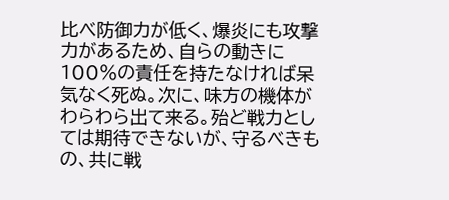比べ防御力が低く、爆炎にも攻撃力があるため、自らの動きに100%の責任を持たなければ呆気なく死ぬ。次に、味方の機体がわらわら出て来る。殆ど戦力としては期待できないが、守るべきもの、共に戦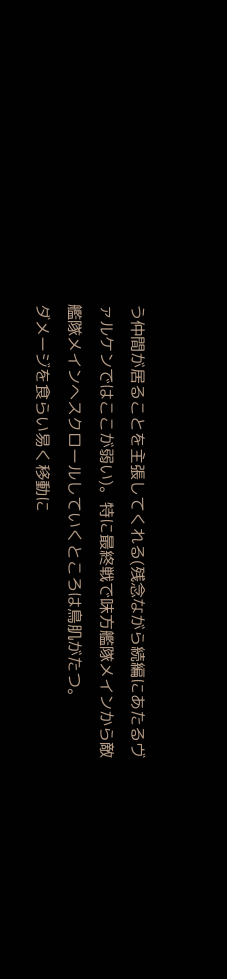う仲間が居ることを主張してくれる(残念ながら続編にあたるヴァルケンではここが弱い)。特に最終戦で味方艦隊メインから敵艦隊メインへスクロールしていくところは鳥肌がたつ。
ダメージを食らい易く移動に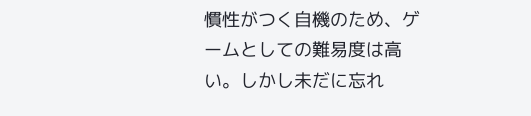慣性がつく自機のため、ゲームとしての難易度は高い。しかし未だに忘れ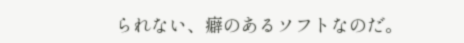られない、癖のあるソフトなのだ。